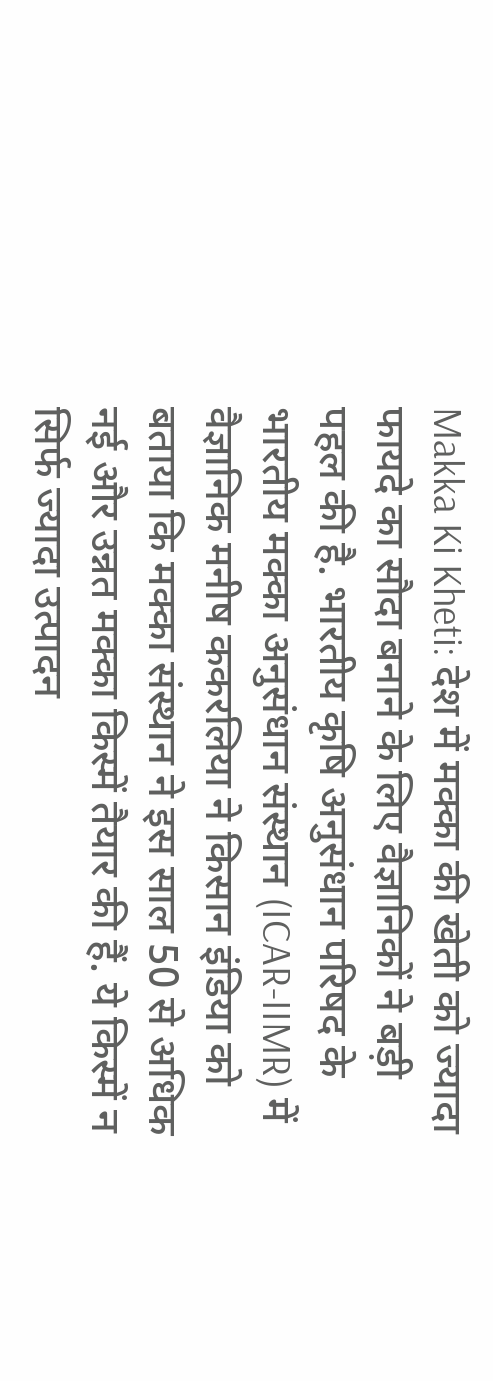Makka Ki Kheti: देश में मक्का की खेती को ज्यादा फायदे का सौदा बनाने के लिए वैज्ञानिकों ने बड़ी पहल की है. भारतीय कृषि अनुसंधान परिषद के भारतीय मक्का अनुसंधान संस्थान (ICAR-IIMR) में वैज्ञानिक मनीष ककरलिया ने किसान इंडिया को बताया कि मक्का संस्थान ने इस साल 50 से अधिक नई और उन्नत मक्का किस्में तैयार की हैं. ये किस्में न सिर्फ ज्यादा उत्पादन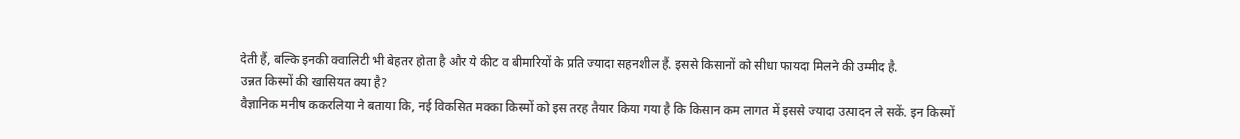देती हैं, बल्कि इनकी क्वालिटी भी बेहतर होता है और ये कीट व बीमारियों के प्रति ज्यादा सहनशील हैं. इससे किसानों को सीधा फायदा मिलने की उम्मीद है.
उन्नत किस्मों की खासियत क्या है?
वैज्ञानिक मनीष ककरलिया ने बताया कि, नई विकसित मक्का किस्मों को इस तरह तैयार किया गया है कि किसान कम लागत में इससे ज्यादा उत्पादन ले सकें. इन किस्मों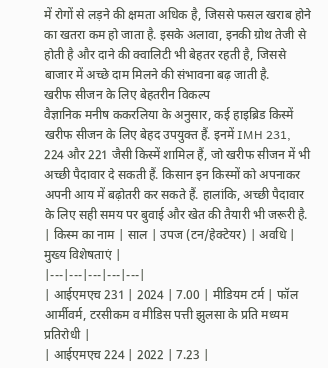में रोगों से लड़ने की क्षमता अधिक है, जिससे फसल खराब होने का खतरा कम हो जाता है. इसके अलावा, इनकी ग्रोथ तेजी से होती है और दाने की क्वालिटी भी बेहतर रहती है, जिससे बाजार में अच्छे दाम मिलने की संभावना बढ़ जाती है.
खरीफ सीजन के लिए बेहतरीन विकल्प
वैज्ञानिक मनीष ककरलिया के अनुसार, कई हाइब्रिड किस्में खरीफ सीजन के लिए बेहद उपयुक्त हैं. इनमें IMH 231, 224 और 221 जैसी किस्में शामिल हैं, जो खरीफ सीजन में भी अच्छी पैदावार दे सकती हैं. किसान इन किस्मों को अपनाकर अपनी आय में बढ़ोतरी कर सकते हैं. हालांकि, अच्छी पैदावार के लिए सही समय पर बुवाई और खेत की तैयारी भी जरूरी है.
| किस्म का नाम | साल | उपज (टन/हेक्टेयर) | अवधि | मुख्य विशेषताएं |
|---|---|---|---|---|
| आईएमएच 231 | 2024 | 7.00 | मीडियम टर्म | फॉल आर्मीवर्म, टरसीकम व मीडिस पत्ती झुलसा के प्रति मध्यम प्रतिरोधी |
| आईएमएच 224 | 2022 | 7.23 |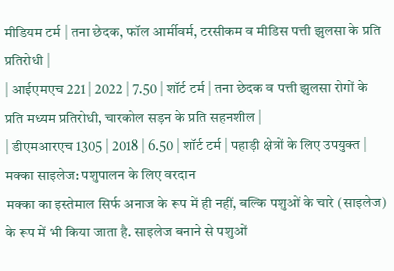मीडियम टर्म | तना छेदक, फॉल आर्मीवर्म, टरसीकम व मीडिस पत्ती झुलसा के प्रति प्रतिरोधी |
| आईएमएच 221 | 2022 | 7.50 | शॉर्ट टर्म | तना छेदक व पत्ती झुलसा रोगों के प्रति मध्यम प्रतिरोधी, चारकोल सड़न के प्रति सहनशील |
| डीएमआरएच 1305 | 2018 | 6.50 | शॉर्ट टर्म | पहाड़ी क्षेत्रों के लिए उपयुक्त |
मक्का साइलेज: पशुपालन के लिए वरदान
मक्का का इस्तेमाल सिर्फ अनाज के रूप में ही नहीं, बल्कि पशुओं के चारे (साइलेज) के रूप में भी किया जाता है. साइलेज बनाने से पशुओं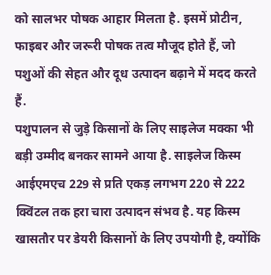को सालभर पोषक आहार मिलता है. इसमें प्रोटीन, फाइबर और जरूरी पोषक तत्व मौजूद होते हैं, जो पशुओं की सेहत और दूध उत्पादन बढ़ाने में मदद करते हैं.
पशुपालन से जुड़े किसानों के लिए साइलेज मक्का भी बड़ी उम्मीद बनकर सामने आया है. साइलेज किस्म आईएमएच 229 से प्रति एकड़ लगभग 220 से 222 क्विंटल तक हरा चारा उत्पादन संभव है. यह किस्म खासतौर पर डेयरी किसानों के लिए उपयोगी है, क्योंकि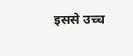इससे उच्च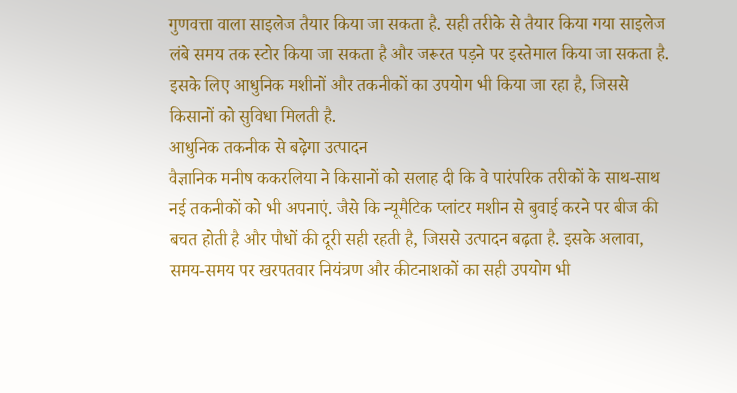गुणवत्ता वाला साइलेज तैयार किया जा सकता है. सही तरीके से तैयार किया गया साइलेज लंबे समय तक स्टोर किया जा सकता है और जरूरत पड़ने पर इस्तेमाल किया जा सकता है. इसके लिए आधुनिक मशीनों और तकनीकों का उपयोग भी किया जा रहा है, जिससे किसानों को सुविधा मिलती है.
आधुनिक तकनीक से बढ़ेगा उत्पादन
वैज्ञानिक मनीष ककरलिया ने किसानों को सलाह दी कि वे पारंपरिक तरीकों के साथ-साथ नई तकनीकों को भी अपनाएं. जैसे कि न्यूमैटिक प्लांटर मशीन से बुवाई करने पर बीज की बचत होती है और पौधों की दूरी सही रहती है, जिससे उत्पादन बढ़ता है. इसके अलावा, समय-समय पर खरपतवार नियंत्रण और कीटनाशकों का सही उपयोग भी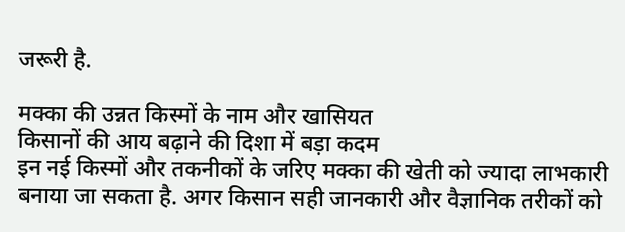जरूरी है.

मक्का की उन्नत किस्मों के नाम और खासियत
किसानों की आय बढ़ाने की दिशा में बड़ा कदम
इन नई किस्मों और तकनीकों के जरिए मक्का की खेती को ज्यादा लाभकारी बनाया जा सकता है. अगर किसान सही जानकारी और वैज्ञानिक तरीकों को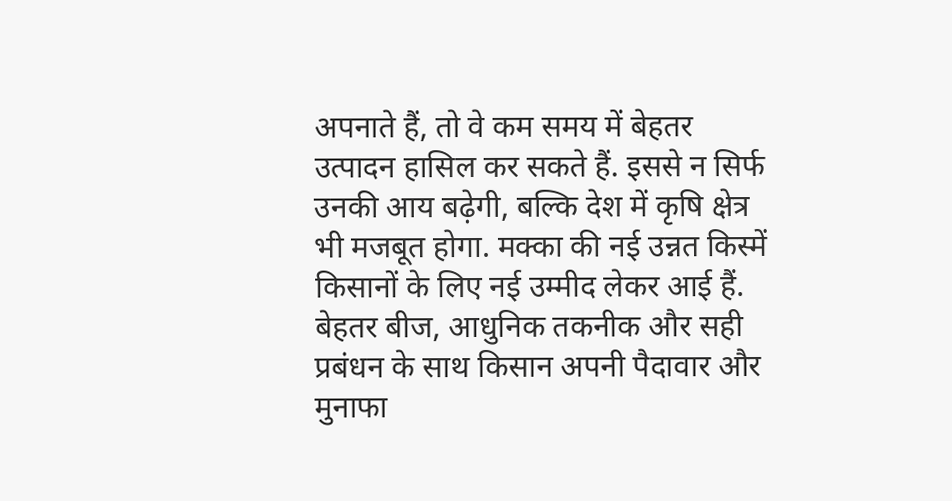अपनाते हैं, तो वे कम समय में बेहतर उत्पादन हासिल कर सकते हैं. इससे न सिर्फ उनकी आय बढ़ेगी, बल्कि देश में कृषि क्षेत्र भी मजबूत होगा. मक्का की नई उन्नत किस्में किसानों के लिए नई उम्मीद लेकर आई हैं. बेहतर बीज, आधुनिक तकनीक और सही प्रबंधन के साथ किसान अपनी पैदावार और मुनाफा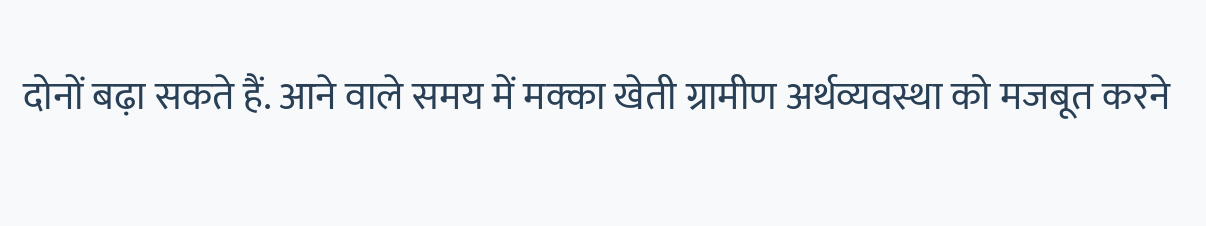दोनों बढ़ा सकते हैं. आने वाले समय में मक्का खेती ग्रामीण अर्थव्यवस्था को मजबूत करने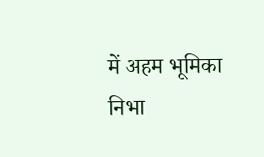में अहम भूमिका निभा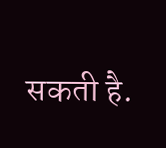सकती है.